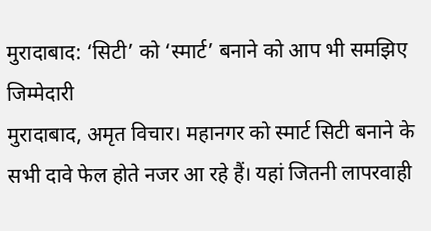मुरादाबाद: ‘सिटी’ को ‘स्मार्ट’ बनाने को आप भी समझिए जिम्मेदारी
मुरादाबाद, अमृत विचार। महानगर को स्मार्ट सिटी बनाने के सभी दावे फेल होते नजर आ रहे हैं। यहां जितनी लापरवाही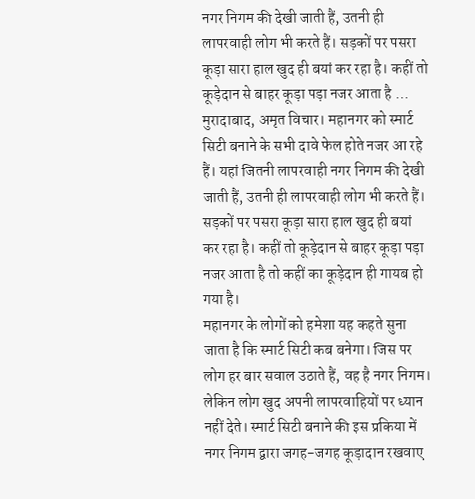नगर निगम की देखी जाती हैं, उतनी ही लापरवाही लोग भी करते हैं। सड़कों पर पसरा कूड़ा सारा हाल खुद ही बयां कर रहा है। कहीं तो कूड़ेदान से बाहर कूड़ा पड़ा नजर आता है …
मुरादाबाद, अमृत विचार। महानगर को स्मार्ट सिटी बनाने के सभी दावे फेल होते नजर आ रहे हैं। यहां जितनी लापरवाही नगर निगम की देखी जाती हैं, उतनी ही लापरवाही लोग भी करते हैं। सड़कों पर पसरा कूड़ा सारा हाल खुद ही बयां कर रहा है। कहीं तो कूड़ेदान से बाहर कूड़ा पड़ा नजर आता है तो कहीं का कूड़ेदान ही गायब हो गया है।
महानगर के लोगों को हमेशा यह कहते सुना जाता है कि स्मार्ट सिटी कब बनेगा। जिस पर लोग हर बार सवाल उठाते हैं, वह है नगर निगम। लेकिन लोग खुद अपनी लापरवाहियों पर ध्यान नहीं देते। स्मार्ट सिटी बनाने की इस प्रकिया में नगर निगम द्वारा जगह-जगह कूड़ादान रखवाए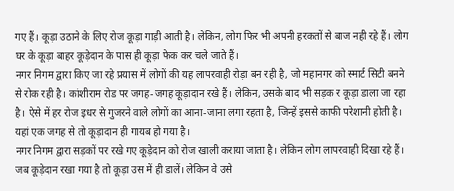गए हैं। कूड़ा उठाने के लिए रोज कूड़ा गाड़ी आती है। लेकिन, लोग फिर भी अपनी हरकतों से बाज नही रहे हैं। लोग घर के कूड़ा बाहर कूड़ेदान के पास ही कूड़ा फेक कर चले जाते हैं।
नगर निगम द्वारा किए जा रहे प्रयास में लोगों की यह लापरवाही रोड़ा बन रही है, जो महानगर को स्मार्ट सिटी बनने से रोक रही है। कांशीराम रोड पर जगह-जगह कूड़ादान रखे हैं। लेकिन, उसके बाद भी सड़क र कूड़ा डाला जा रहा है। ऐसे में हर रोज इधर से गुजरने वाले लोगों का आना-जाना लगा रहता है, जिन्हें इससे काफी परेशानी होती है। यहां एक जगह से तो कूड़ादान ही गायब हो गया है।
नगर निगम द्वारा सड़कों पर रखे गए कूड़ेदान को रोज खाली कराया जाता है। लेकिन लोग लापरवाही दिखा रहे हैं। जब कूड़ेदान रखा गया है तो कूड़ा उस में ही डालें। लेकिन वे उसे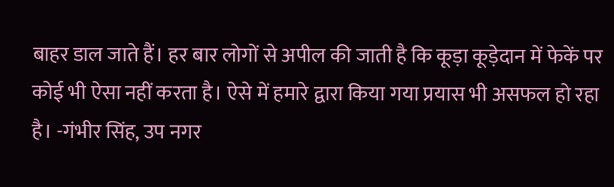बाहर डाल जाते हैं। हर बार लोगों से अपील की जाती है कि कूड़ा कूड़ेदान में फेकें पर कोई भी ऐसा नहीं करता है। ऐसे में हमारे द्वारा किया गया प्रयास भी असफल हो रहा है। -गंभीर सिंह, उप नगर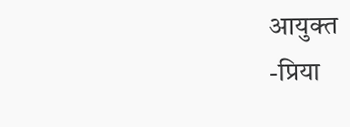आयुक्त
-प्रिया